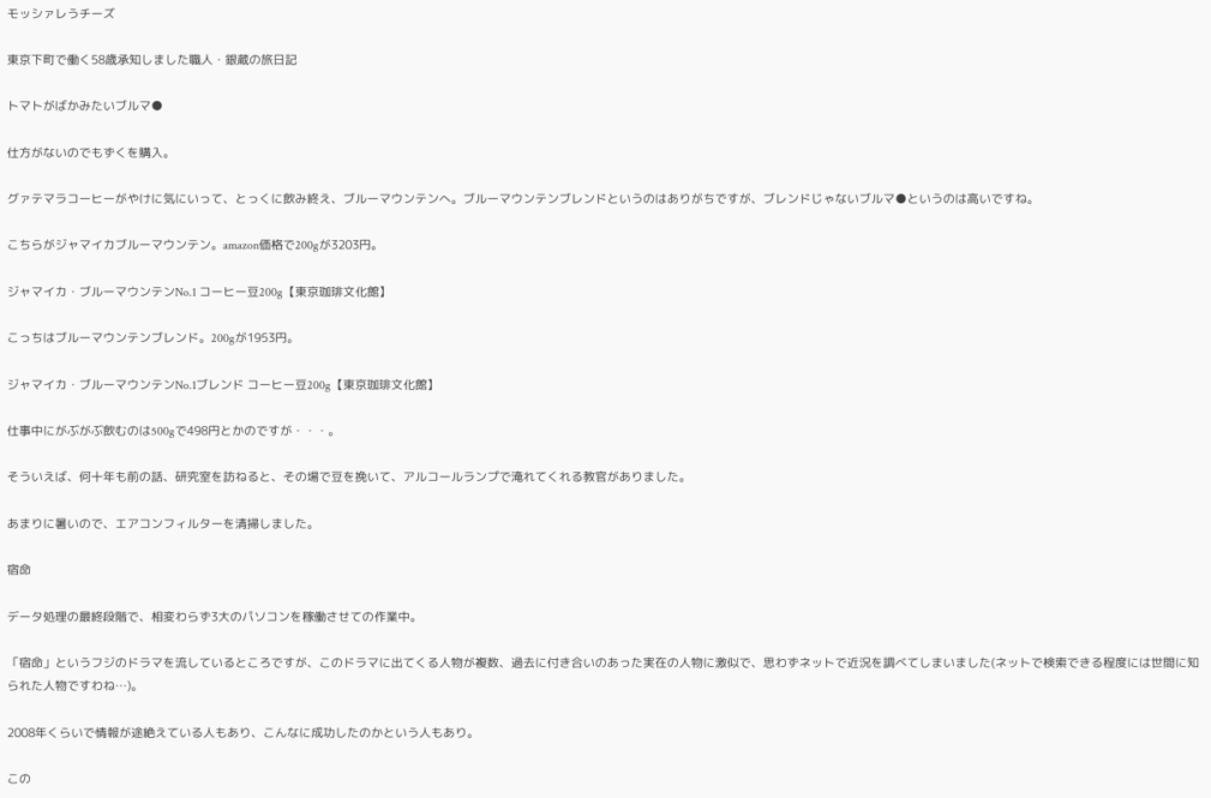モッシァレうチーズ

東京下町で働く58歳承知しました職人・銀蔵の旅日記

トマトがばかみたいブルマ●

仕方がないのでもずくを購入。

グァテマラコーヒーがやけに気にいって、とっくに飲み終え、ブルーマウンテンへ。ブルーマウンテンブレンドというのはありがちですが、ブレンドじゃないブルマ●というのは高いですね。

こちらがジャマイカブルーマウンテン。amazon価格で200gが3203円。

ジャマイカ・ブルーマウンテンNo.1 コーヒー豆200g【東京珈琲文化館】

こっちはブルーマウンテンブレンド。200gが1953円。

ジャマイカ・ブルーマウンテンNo.1ブレンド コーヒー豆200g【東京珈琲文化館】

仕事中にがぶがぶ飲むのは500gで498円とかのですが・・・。

そういえば、何十年も前の話、研究室を訪ねると、その場で豆を挽いて、アルコールランプで淹れてくれる教官がありました。

あまりに暑いので、エアコンフィルターを清掃しました。

宿命

データ処理の最終段階で、相変わらず3大のパソコンを稼働させての作業中。

「宿命」というフジのドラマを流しているところですが、このドラマに出てくる人物が複数、過去に付き合いのあった実在の人物に激似で、思わずネットで近況を調べてしまいました(ネットで検索できる程度には世間に知られた人物ですわね…)。

2008年くらいで情報が途絶えている人もあり、こんなに成功したのかという人もあり。

この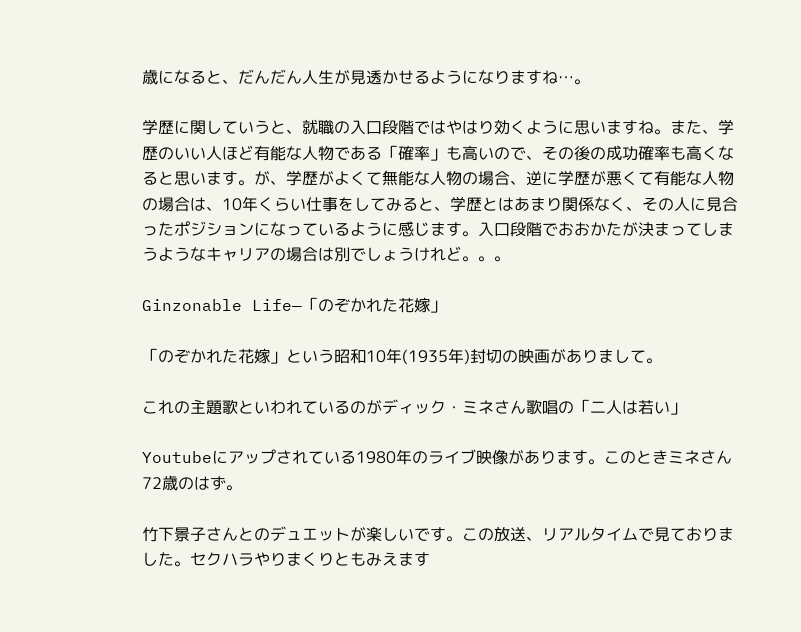歳になると、だんだん人生が見透かせるようになりますね…。

学歴に関していうと、就職の入口段階ではやはり効くように思いますね。また、学歴のいい人ほど有能な人物である「確率」も高いので、その後の成功確率も高くなると思います。が、学歴がよくて無能な人物の場合、逆に学歴が悪くて有能な人物の場合は、10年くらい仕事をしてみると、学歴とはあまり関係なく、その人に見合ったポジションになっているように感じます。入口段階でおおかたが決まってしまうようなキャリアの場合は別でしょうけれど。。。

Ginzonable Life—「のぞかれた花嫁」

「のぞかれた花嫁」という昭和10年(1935年)封切の映画がありまして。

これの主題歌といわれているのがディック・ミネさん歌唱の「二人は若い」

Youtubeにアップされている1980年のライブ映像があります。このときミネさん72歳のはず。

竹下景子さんとのデュエットが楽しいです。この放送、リアルタイムで見ておりました。セクハラやりまくりともみえます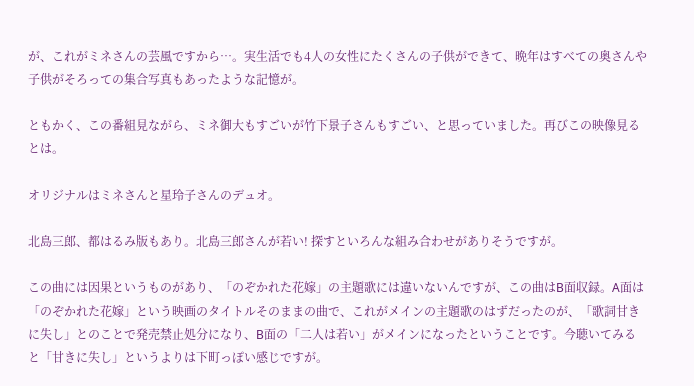が、これがミネさんの芸風ですから…。実生活でも4人の女性にたくさんの子供ができて、晩年はすべての奥さんや子供がそろっての集合写真もあったような記憶が。

ともかく、この番組見ながら、ミネ御大もすごいが竹下景子さんもすごい、と思っていました。再びこの映像見るとは。

オリジナルはミネさんと星玲子さんのデュオ。

北島三郎、都はるみ版もあり。北島三郎さんが若い! 探すといろんな組み合わせがありそうですが。

この曲には因果というものがあり、「のぞかれた花嫁」の主題歌には違いないんですが、この曲はB面収録。A面は「のぞかれた花嫁」という映画のタイトルそのままの曲で、これがメインの主題歌のはずだったのが、「歌詞甘きに失し」とのことで発売禁止処分になり、B面の「二人は若い」がメインになったということです。今聴いてみると「甘きに失し」というよりは下町っぽい感じですが。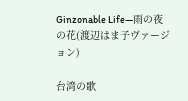Ginzonable Life—雨の夜の花(渡辺はま子ヴァージョン)

台湾の歌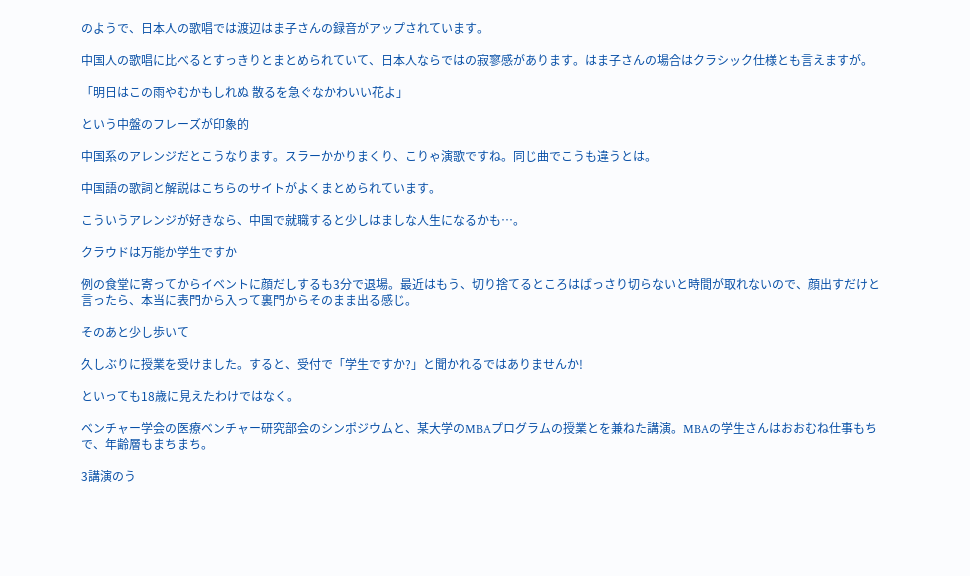のようで、日本人の歌唱では渡辺はま子さんの録音がアップされています。

中国人の歌唱に比べるとすっきりとまとめられていて、日本人ならではの寂寥感があります。はま子さんの場合はクラシック仕様とも言えますが。

「明日はこの雨やむかもしれぬ 散るを急ぐなかわいい花よ」

という中盤のフレーズが印象的

中国系のアレンジだとこうなります。スラーかかりまくり、こりゃ演歌ですね。同じ曲でこうも違うとは。

中国語の歌詞と解説はこちらのサイトがよくまとめられています。

こういうアレンジが好きなら、中国で就職すると少しはましな人生になるかも…。

クラウドは万能か学生ですか

例の食堂に寄ってからイベントに顔だしするも3分で退場。最近はもう、切り捨てるところはばっさり切らないと時間が取れないので、顔出すだけと言ったら、本当に表門から入って裏門からそのまま出る感じ。

そのあと少し歩いて

久しぶりに授業を受けました。すると、受付で「学生ですか?」と聞かれるではありませんか!

といっても18歳に見えたわけではなく。

ベンチャー学会の医療ベンチャー研究部会のシンポジウムと、某大学のMBAプログラムの授業とを兼ねた講演。MBAの学生さんはおおむね仕事もちで、年齢層もまちまち。

3講演のう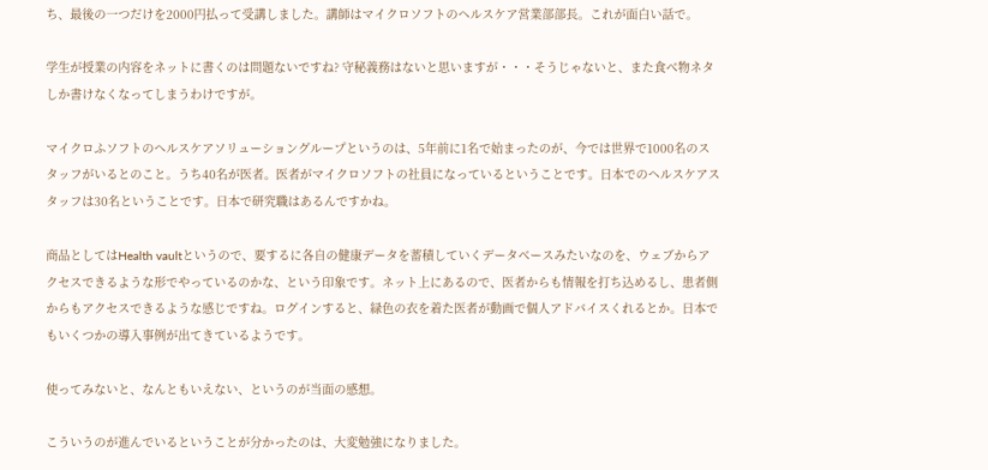ち、最後の一つだけを2000円払って受講しました。講師はマイクロソフトのヘルスケア営業部部長。これが面白い話で。

学生が授業の内容をネットに書くのは問題ないですね? 守秘義務はないと思いますが・・・そうじゃないと、また食べ物ネタしか書けなくなってしまうわけですが。

マイクロふソフトのヘルスケアソリューショングループというのは、5年前に1名で始まったのが、今では世界で1000名のスタッフがいるとのこと。うち40名が医者。医者がマイクロソフトの社員になっているということです。日本でのヘルスケアスタッフは30名ということです。日本で研究職はあるんですかね。

商品としてはHealth vaultというので、要するに各自の健康データを蓄積していくデータベースみたいなのを、ウェブからアクセスできるような形でやっているのかな、という印象です。ネット上にあるので、医者からも情報を打ち込めるし、患者側からもアクセスできるような感じですね。ログインすると、緑色の衣を着た医者が動画で個人アドバイスくれるとか。日本でもいくつかの導入事例が出てきているようです。

使ってみないと、なんともいえない、というのが当面の感想。

こういうのが進んでいるということが分かったのは、大変勉強になりました。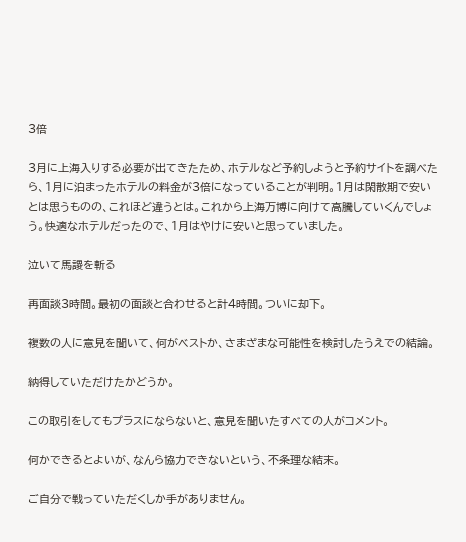3倍

3月に上海入りする必要が出てきたため、ホテルなど予約しようと予約サイトを調べたら、1月に泊まったホテルの料金が3倍になっていることが判明。1月は閑散期で安いとは思うものの、これほど違うとは。これから上海万博に向けて高騰していくんでしょう。快適なホテルだったので、1月はやけに安いと思っていました。

泣いて馬謖を斬る

再面談3時間。最初の面談と合わせると計4時間。ついに却下。

複数の人に意見を聞いて、何がベストか、さまざまな可能性を検討したうえでの結論。

納得していただけたかどうか。

この取引をしてもプラスにならないと、意見を聞いたすべての人がコメント。

何かできるとよいが、なんら協力できないという、不条理な結末。

ご自分で戦っていただくしか手がありません。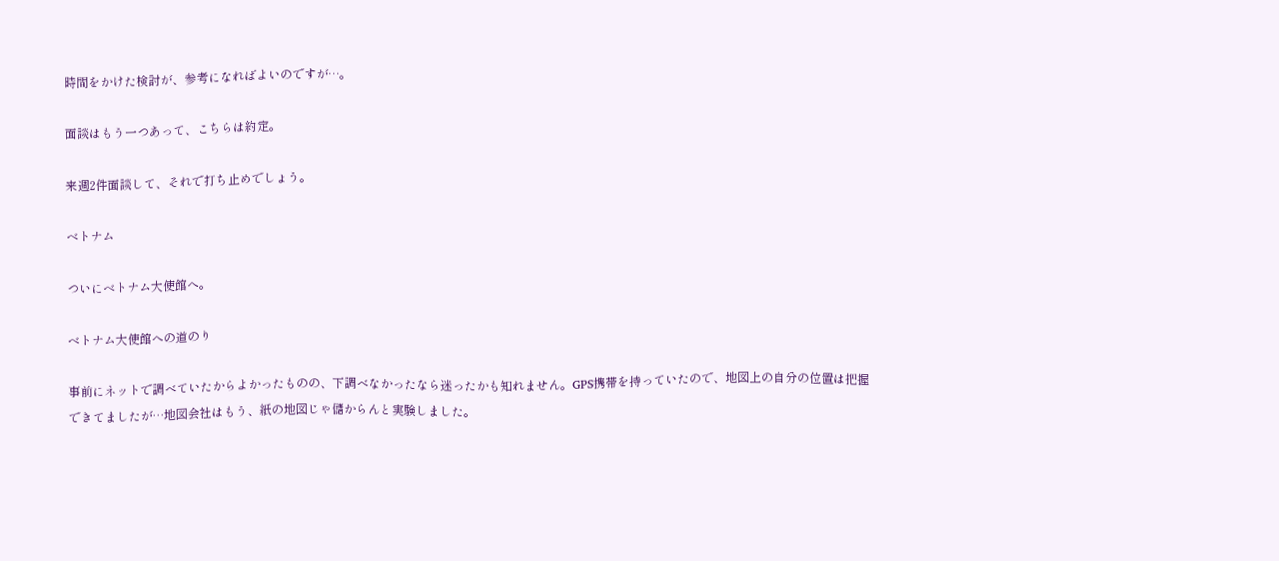時間をかけた検討が、参考になればよいのですが…。

面談はもう一つあって、こちらは約定。

来週2件面談して、それで打ち止めでしょう。

ベトナム

ついにベトナム大使館へ。

ベトナム大使館への道のり

事前にネットで調べていたからよかったものの、下調べなかったなら迷ったかも知れません。GPS携帯を持っていたので、地図上の自分の位置は把握できてましたが…地図会社はもう、紙の地図じゃ儲からんと実験しました。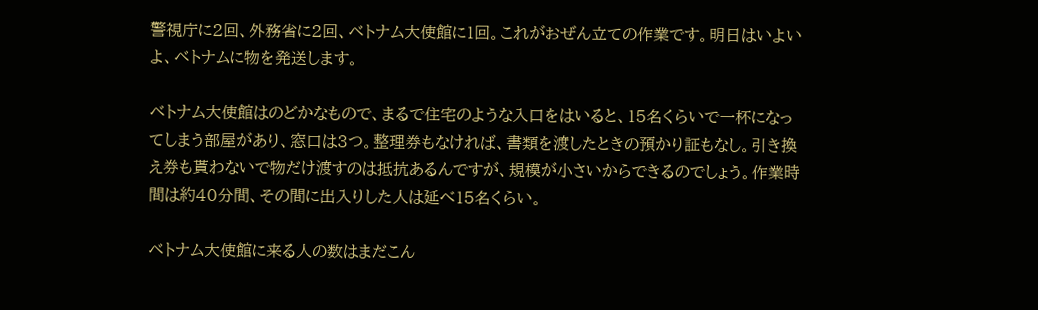警視庁に2回、外務省に2回、ベトナム大使館に1回。これがおぜん立ての作業です。明日はいよいよ、ベトナムに物を発送します。

ベトナム大使館はのどかなもので、まるで住宅のような入口をはいると、15名くらいで一杯になってしまう部屋があり、窓口は3つ。整理券もなければ、書類を渡したときの預かり証もなし。引き換え券も貰わないで物だけ渡すのは抵抗あるんですが、規模が小さいからできるのでしょう。作業時間は約40分間、その間に出入りした人は延べ15名くらい。

ベトナム大使館に来る人の数はまだこん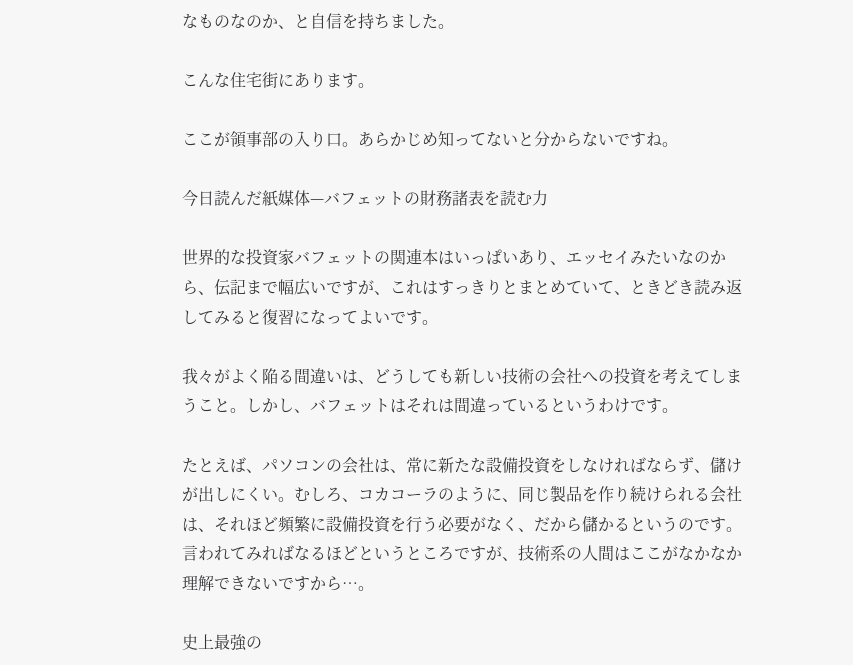なものなのか、と自信を持ちました。

こんな住宅街にあります。

ここが領事部の入り口。あらかじめ知ってないと分からないですね。

今日読んだ紙媒体—バフェットの財務諸表を読む力

世界的な投資家バフェットの関連本はいっぱいあり、エッセイみたいなのから、伝記まで幅広いですが、これはすっきりとまとめていて、ときどき読み返してみると復習になってよいです。

我々がよく陥る間違いは、どうしても新しい技術の会社への投資を考えてしまうこと。しかし、バフェットはそれは間違っているというわけです。

たとえば、パソコンの会社は、常に新たな設備投資をしなければならず、儲けが出しにくい。むしろ、コカコーラのように、同じ製品を作り続けられる会社は、それほど頻繁に設備投資を行う必要がなく、だから儲かるというのです。言われてみればなるほどというところですが、技術系の人間はここがなかなか理解できないですから…。

史上最強の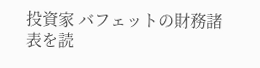投資家 バフェットの財務諸表を読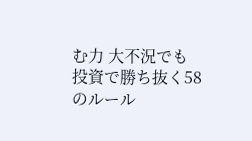む力 大不況でも投資で勝ち抜く58のルール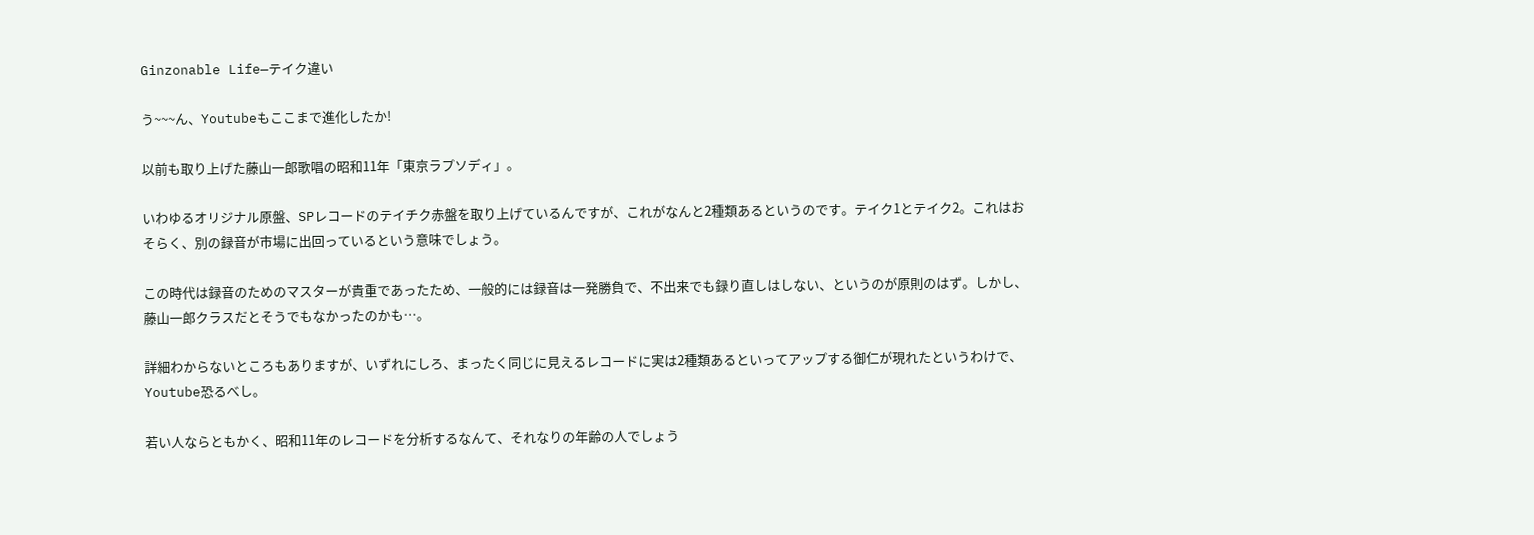Ginzonable Life—テイク違い

う~~~ん、Youtubeもここまで進化したか!

以前も取り上げた藤山一郎歌唱の昭和11年「東京ラプソディ」。

いわゆるオリジナル原盤、SPレコードのテイチク赤盤を取り上げているんですが、これがなんと2種類あるというのです。テイク1とテイク2。これはおそらく、別の録音が市場に出回っているという意味でしょう。

この時代は録音のためのマスターが貴重であったため、一般的には録音は一発勝負で、不出来でも録り直しはしない、というのが原則のはず。しかし、藤山一郎クラスだとそうでもなかったのかも…。

詳細わからないところもありますが、いずれにしろ、まったく同じに見えるレコードに実は2種類あるといってアップする御仁が現れたというわけで、Youtube恐るべし。

若い人ならともかく、昭和11年のレコードを分析するなんて、それなりの年齢の人でしょう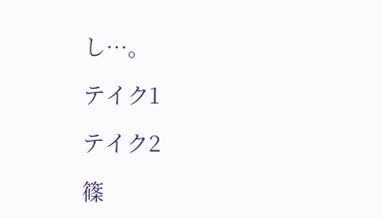し…。

テイク1

テイク2

篠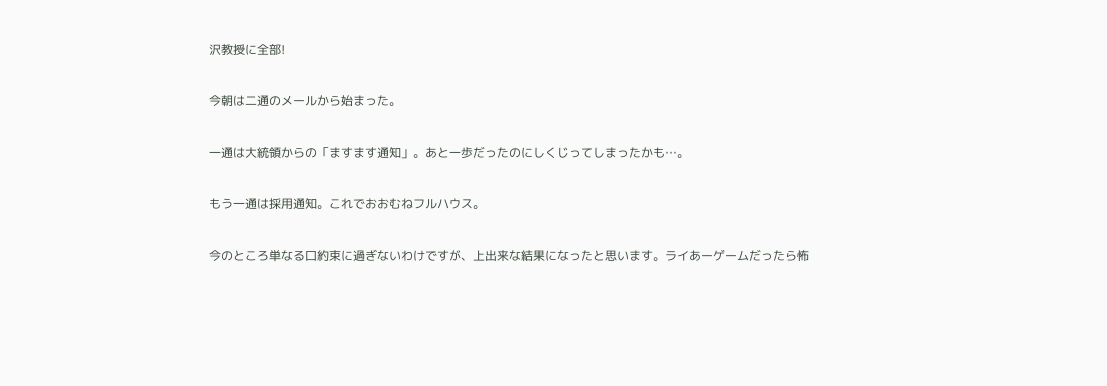沢教授に全部!

今朝は二通のメールから始まった。

一通は大統領からの「ますます通知」。あと一歩だったのにしくじってしまったかも…。

もう一通は採用通知。これでおおむねフルハウス。

今のところ単なる口約束に過ぎないわけですが、上出来な結果になったと思います。ライあーゲームだったら怖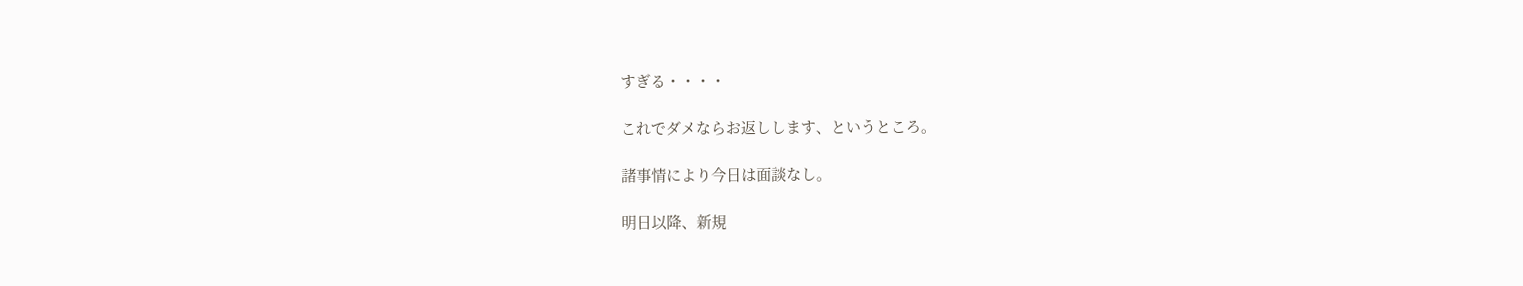すぎる・・・・

これでダメならお返しします、というところ。

諸事情により今日は面談なし。

明日以降、新規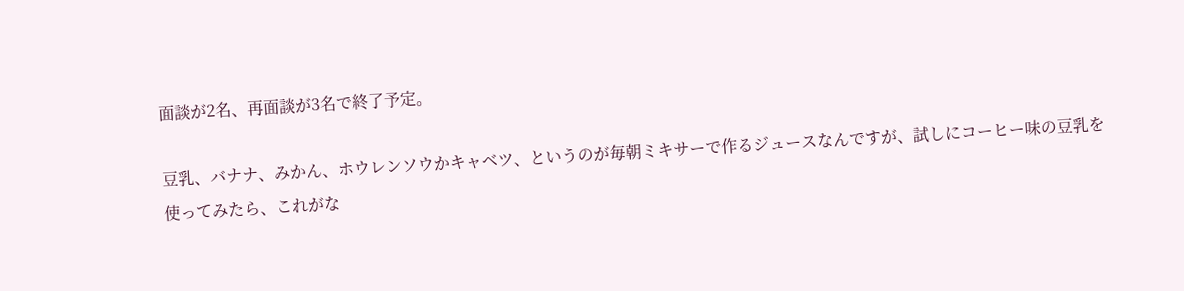面談が2名、再面談が3名で終了予定。

豆乳、バナナ、みかん、ホウレンソウかキャベツ、というのが毎朝ミキサーで作るジュースなんですが、試しにコーヒー味の豆乳を使ってみたら、これがな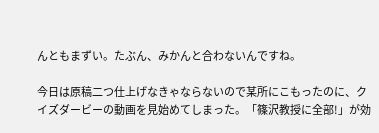んともまずい。たぶん、みかんと合わないんですね。

今日は原稿二つ仕上げなきゃならないので某所にこもったのに、クイズダービーの動画を見始めてしまった。「篠沢教授に全部!」が効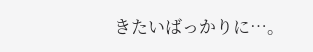きたいばっかりに…。